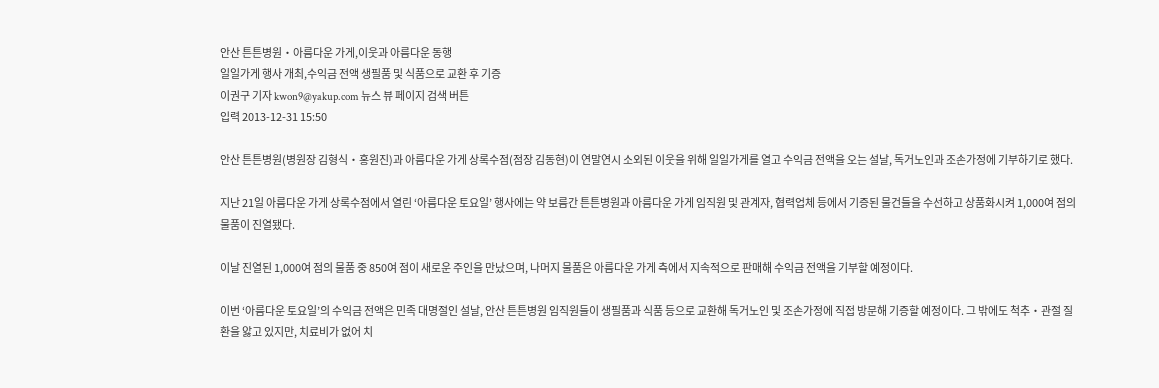안산 튼튼병원‧아름다운 가게,이웃과 아름다운 동행
일일가게 행사 개최,수익금 전액 생필품 및 식품으로 교환 후 기증
이권구 기자 kwon9@yakup.com 뉴스 뷰 페이지 검색 버튼
입력 2013-12-31 15:50

안산 튼튼병원(병원장 김형식‧홍원진)과 아름다운 가게 상록수점(점장 김동현)이 연말연시 소외된 이웃을 위해 일일가게를 열고 수익금 전액을 오는 설날, 독거노인과 조손가정에 기부하기로 했다.

지난 21일 아름다운 가게 상록수점에서 열린 ‘아름다운 토요일’ 행사에는 약 보름간 튼튼병원과 아름다운 가게 임직원 및 관계자, 협력업체 등에서 기증된 물건들을 수선하고 상품화시켜 1,000여 점의 물품이 진열됐다.

이날 진열된 1,000여 점의 물품 중 850여 점이 새로운 주인을 만났으며, 나머지 물품은 아름다운 가게 측에서 지속적으로 판매해 수익금 전액을 기부할 예정이다.

이번 ‘아름다운 토요일’의 수익금 전액은 민족 대명절인 설날, 안산 튼튼병원 임직원들이 생필품과 식품 등으로 교환해 독거노인 및 조손가정에 직접 방문해 기증할 예정이다. 그 밖에도 척추‧관절 질환을 앓고 있지만, 치료비가 없어 치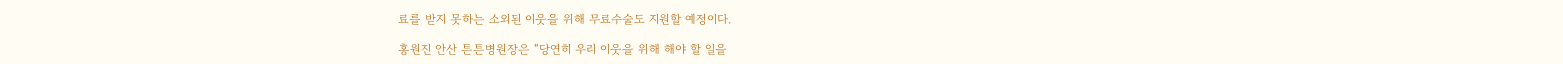료를 받지 못하는 소외된 이웃을 위해 무료수술도 지원할 예정이다.

홍원진 안산 튼튼병원장은 “당연히 우리 이웃을 위해 해야 할 일을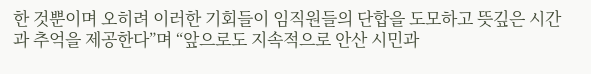한 것뿐이며 오히려 이러한 기회들이 임직원들의 단합을 도모하고 뜻깊은 시간과 추억을 제공한다”며 “앞으로도 지속적으로 안산 시민과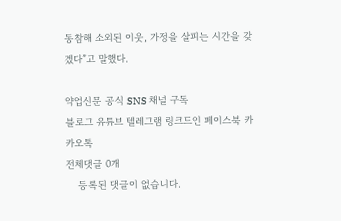동참해 소외된 이웃, 가정을 살피는 시간을 갖겠다”고 말했다.

약업신문 공식 SNS 채널 구독
블로그 유튜브 텔레그램 링크드인 페이스북 카카오톡
전체댓글 0개
    등록된 댓글이 없습니다.